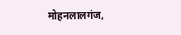मोहनलालगंज,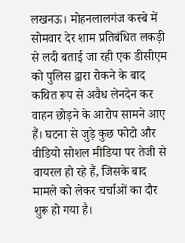लखनऊ। मोहनलालगंज कस्बे में सोमवार देर शाम प्रतिबंधित लकड़ी से लदी बताई जा रही एक डीसीएम को पुलिस द्वारा रोकने के बाद कथित रूप से अवैध लेनदेन कर वाहन छोड़ने के आरोप सामने आए हैं। घटना से जुड़े कुछ फोटो और वीडियो सोशल मीडिया पर तेजी से वायरल हो रहे हैं, जिसके बाद मामले को लेकर चर्चाओं का दौर शुरू हो गया है।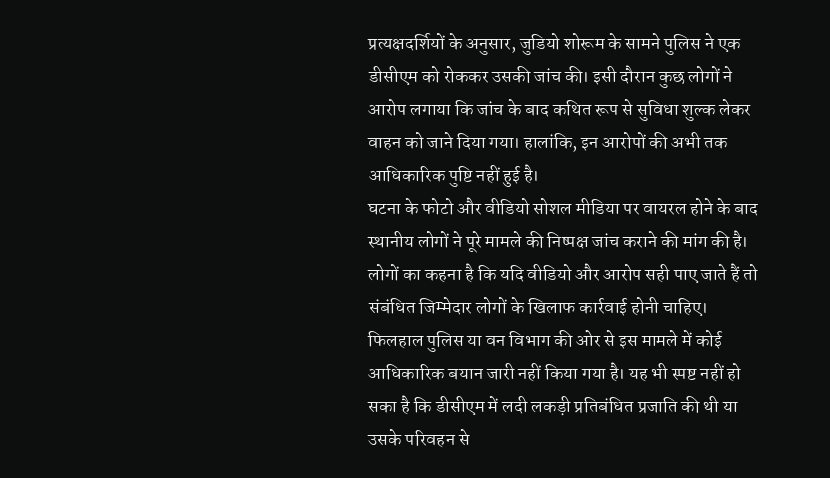प्रत्यक्षदर्शियों के अनुसार, जुडियो शोरूम के सामने पुलिस ने एक डीसीएम को रोककर उसकी जांच की। इसी दौरान कुछ लोगों ने आरोप लगाया कि जांच के बाद कथित रूप से सुविधा शुल्क लेकर वाहन को जाने दिया गया। हालांकि, इन आरोपों की अभी तक आधिकारिक पुष्टि नहीं हुई है।
घटना के फोटो और वीडियो सोशल मीडिया पर वायरल होने के बाद स्थानीय लोगों ने पूरे मामले की निष्पक्ष जांच कराने की मांग की है। लोगों का कहना है कि यदि वीडियो और आरोप सही पाए जाते हैं तो संबंधित जिम्मेदार लोगों के खिलाफ कार्रवाई होनी चाहिए।
फिलहाल पुलिस या वन विभाग की ओर से इस मामले में कोई आधिकारिक बयान जारी नहीं किया गया है। यह भी स्पष्ट नहीं हो सका है कि डीसीएम में लदी लकड़ी प्रतिबंधित प्रजाति की थी या उसके परिवहन से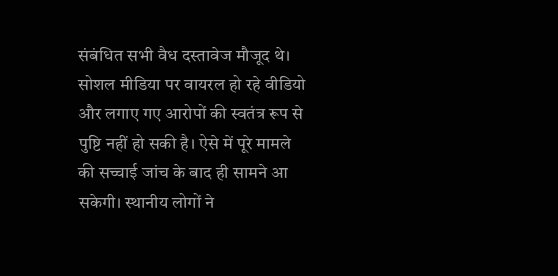संबंधित सभी वैध दस्तावेज मौजूद थे।
सोशल मीडिया पर वायरल हो रहे वीडियो और लगाए गए आरोपों की स्वतंत्र रूप से पुष्टि नहीं हो सकी है। ऐसे में पूरे मामले की सच्चाई जांच के बाद ही सामने आ सकेगी। स्थानीय लोगों ने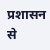प्रशासन से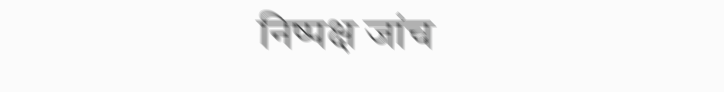निष्पक्ष जांच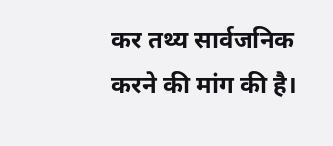कर तथ्य सार्वजनिक करने की मांग की है।